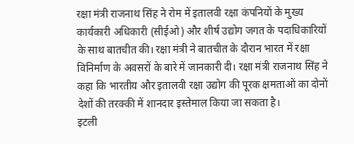रक्षा मंत्री राजनाथ सिंह ने रोम में इतालवी रक्षा कंपनियों के मुख्य कार्यकारी अधिकारी (सीईओ) और शीर्ष उद्योग जगत के पदाधिकारियों के साथ बातचीत की। रक्षा मंत्री ने बातचीत के दौरान भारत में रक्षा विनिर्माण के अवसरों के बारे में जानकारी दी। रक्षा मंत्री राजनाथ सिंह ने कहा कि भारतीय और इतालवी रक्षा उद्योग की पूरक क्षमताओं का दोनों देशों की तरक्की में शानदार इस्तेमाल किया जा सकता है।
इटली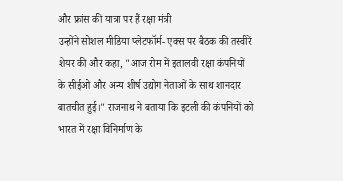और फ्रांस की यात्रा पर हैं रक्षा मंत्री
उन्होंने सोशल मीडिया प्लेटफॉर्म- एक्स पर बैठक की तस्वीरें शेयर की और कहा, "आज रोम में इतालवी रक्षा कंपनियों के सीईओ और अन्य शीर्ष उद्योग नेताओं के साथ शानदार बातचीत हुई।" राजनाथ ने बताया कि इटली की कंपनियों को भारत में रक्षा विनिर्माण के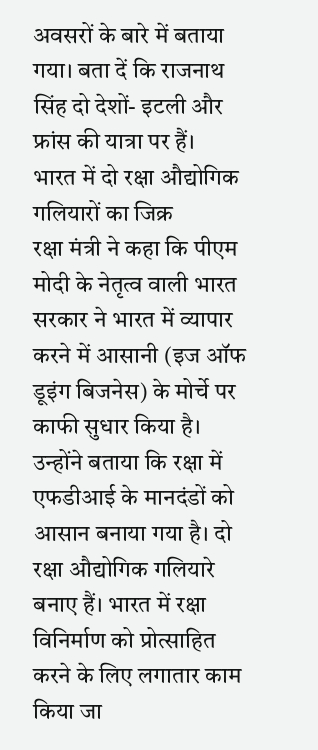अवसरों के बारे में बताया गया। बता दें कि राजनाथ सिंह दो देशों- इटली और फ्रांस की यात्रा पर हैं।
भारत में दो रक्षा औद्योगिक गलियारों का जिक्र
रक्षा मंत्री ने कहा कि पीएम मोदी के नेतृत्व वाली भारत सरकार ने भारत में व्यापार करने में आसानी (इज ऑफ डूइंग बिजनेस) के मोर्चे पर काफी सुधार किया है। उन्होंने बताया कि रक्षा में एफडीआई के मानदंडों को आसान बनाया गया है। दो रक्षा औद्योगिक गलियारे बनाए हैं। भारत में रक्षा विनिर्माण को प्रोत्साहित करने के लिए लगातार काम किया जा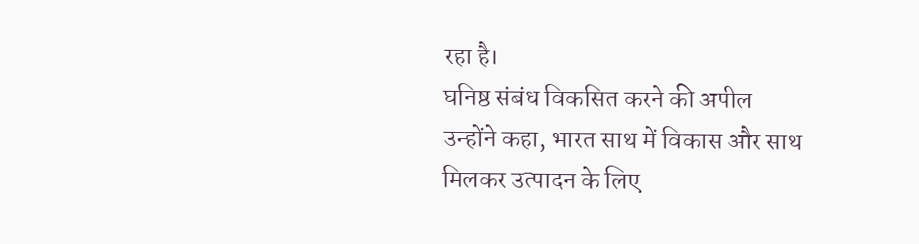रहा है।
घनिष्ठ संबंध विकसित करने की अपील
उन्होंने कहा, भारत साथ में विकास और साथ मिलकर उत्पादन के लिए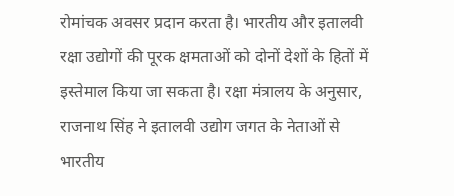रोमांचक अवसर प्रदान करता है। भारतीय और इतालवी रक्षा उद्योगों की पूरक क्षमताओं को दोनों देशों के हितों में इस्तेमाल किया जा सकता है। रक्षा मंत्रालय के अनुसार, राजनाथ सिंह ने इतालवी उद्योग जगत के नेताओं से भारतीय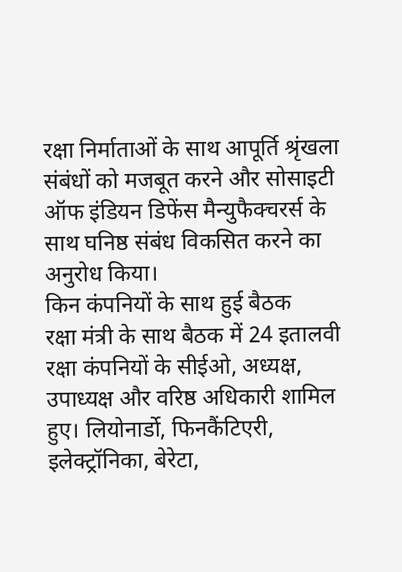रक्षा निर्माताओं के साथ आपूर्ति श्रृंखला संबंधों को मजबूत करने और सोसाइटी ऑफ इंडियन डिफेंस मैन्युफैक्चरर्स के साथ घनिष्ठ संबंध विकसित करने का अनुरोध किया।
किन कंपनियों के साथ हुई बैठक
रक्षा मंत्री के साथ बैठक में 24 इतालवी रक्षा कंपनियों के सीईओ, अध्यक्ष, उपाध्यक्ष और वरिष्ठ अधिकारी शामिल हुए। लियोनार्डो, फिनकैंटिएरी, इलेक्ट्रॉनिका, बेरेटा,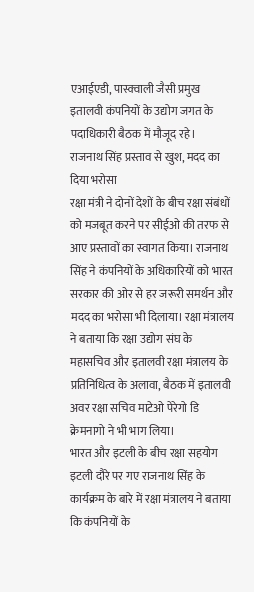एआईएडी, पास्क्वाली जैसी प्रमुख इतालवी कंपनियों के उद्योग जगत के पदाधिकारी बैठक में मौजूद रहे।
राजनाथ सिंह प्रस्ताव से खुश, मदद का दिया भरोसा
रक्षा मंत्री ने दोनों देशों के बीच रक्षा संबंधों को मजबूत करने पर सीईओ की तरफ से आए प्रस्तावों का स्वागत किया। राजनाथ सिंह ने कंपनियों के अधिकारियों को भारत सरकार की ओर से हर जरूरी समर्थन और मदद का भरोसा भी दिलाया। रक्षा मंत्रालय ने बताया कि रक्षा उद्योग संघ के महासचिव और इतालवी रक्षा मंत्रालय के प्रतिनिधित्व के अलावा, बैठक में इतालवी अवर रक्षा सचिव माटेओ पेरेगो डि क्रेमनागो ने भी भाग लिया।
भारत और इटली के बीच रक्षा सहयोग
इटली दौरे पर गए राजनाथ सिंह के कार्यक्रम के बारे में रक्षा मंत्रालय ने बताया कि कंपनियों के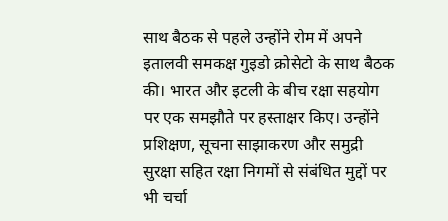साथ बैठक से पहले उन्होंने रोम में अपने इतालवी समकक्ष गुइडो क्रोसेटो के साथ बैठक की। भारत और इटली के बीच रक्षा सहयोग पर एक समझौते पर हस्ताक्षर किए। उन्होंने प्रशिक्षण, सूचना साझाकरण और समुद्री सुरक्षा सहित रक्षा निगमों से संबंधित मुद्दों पर भी चर्चा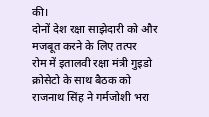की।
दोनों देश रक्षा साझेदारी को और मजबूत करने के लिए तत्पर
रोम में इतालवी रक्षा मंत्री गुइडो क्रोसेटो के साथ बैठक को राजनाथ सिंह ने गर्मजोशी भरा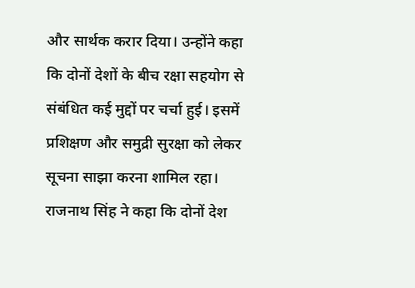और सार्थक करार दिया। उन्होंने कहा कि दोनों देशों के बीच रक्षा सहयोग से संबंधित कई मुद्दों पर चर्चा हुई। इसमें प्रशिक्षण और समुद्री सुरक्षा को लेकर सूचना साझा करना शामिल रहा। राजनाथ सिंह ने कहा कि दोनों देश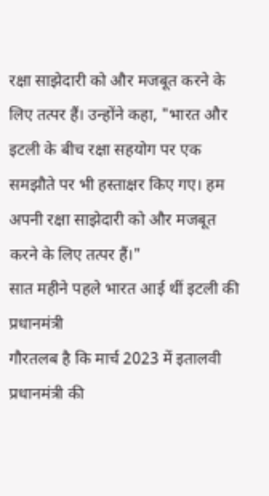रक्षा साझेदारी को और मजबूत करने के लिए तत्पर हैं। उन्होंने कहा, "भारत और इटली के बीच रक्षा सहयोग पर एक समझौते पर भी हस्ताक्षर किए गए। हम अपनी रक्षा साझेदारी को और मजबूत करने के लिए तत्पर हैं।"
सात महीने पहले भारत आई थीं इटली की प्रधानमंत्री
गौरतलब है कि मार्च 2023 में इतालवी प्रधानमंत्री की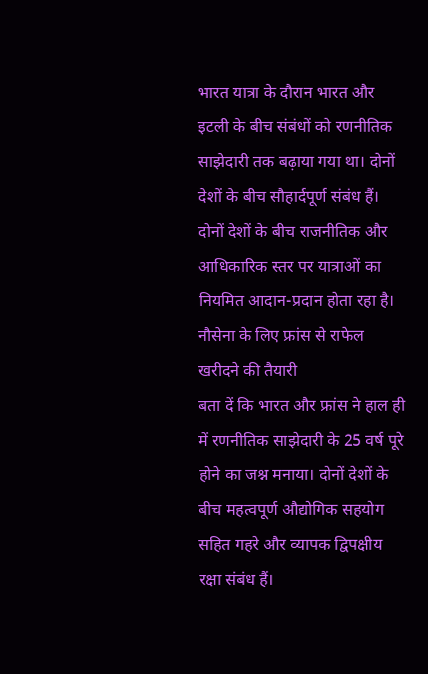भारत यात्रा के दौरान भारत और इटली के बीच संबंधों को रणनीतिक साझेदारी तक बढ़ाया गया था। दोनों देशों के बीच सौहार्दपूर्ण संबंध हैं। दोनों देशों के बीच राजनीतिक और आधिकारिक स्तर पर यात्राओं का नियमित आदान-प्रदान होता रहा है।
नौसेना के लिए फ्रांस से राफेल खरीदने की तैयारी
बता दें कि भारत और फ्रांस ने हाल ही में रणनीतिक साझेदारी के 25 वर्ष पूरे होने का जश्न मनाया। दोनों देशों के बीच महत्वपूर्ण औद्योगिक सहयोग सहित गहरे और व्यापक द्विपक्षीय रक्षा संबंध हैं।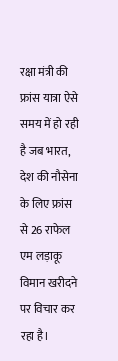रक्षा मंत्री की फ्रांस यात्रा ऐसे समय में हो रही है जब भारत, देश की नौसेना के लिए फ्रांस से 26 राफेल एम लड़ाकू विमान खरीदने पर विचार कर रहा है।